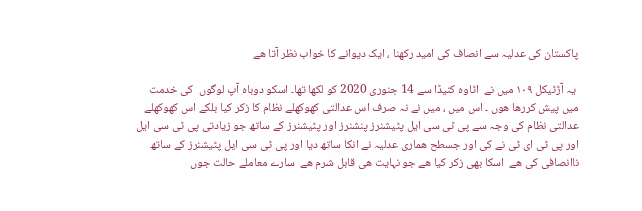پاکستان کی عدلیہ سے انصاف کی امید رکھنا ، ایک دیوانے کا خواب نظر آتا ھے

 یہ آڑٹیکل ۱۰۹ میں نے  اٹاوہ کنیڈا سے 14 جنوری 2020 کو لکھا تھا۔ اسکو دوباہ آپ لوگوں  کی خدمت میں پیش کررھا ھوں ۔ اس میں ، میں نے نہ صرف اس عدالتی کھوکھلے نظام کا زکر کیا بلکے اس کھوکھلے عدالتی نظام کی وجہ سے پی ٹی سی ایل پٹیشنرز پنشنرز اور پٹیشنرز کے ساتھ جو زیادتی پی ٹی سی ایل اور پی ٹی ای ٹی نے کی اور جسطح ھماری عدلیہ نے انکا ساتھ دیا اور پی ٹی سی ایل پٹیشنرز کے ساتھ ناانصافی کی ھے  اسکا بھی زکر کیا ھے جو نہایت ھی قابل شرم ھے  سارے معاملے حالت جوں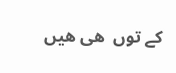کے توں  ھی ھیں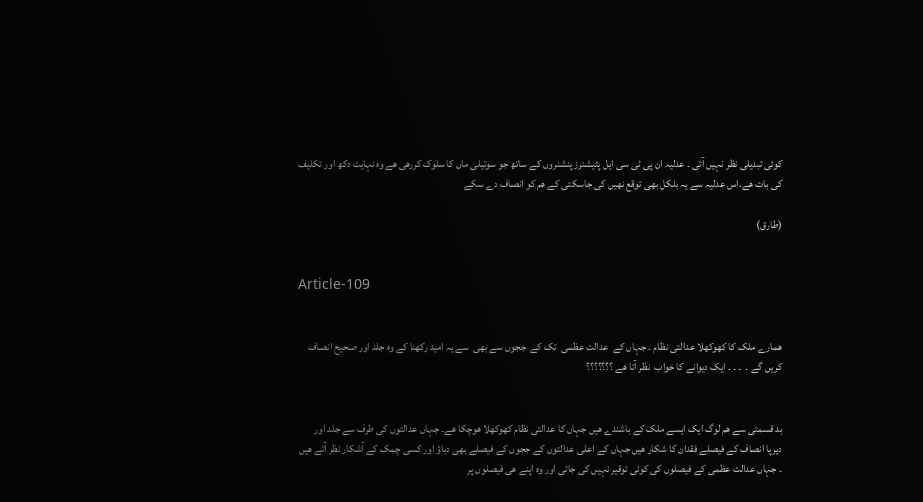کوئی تبدیلی نظر نہیں آتی ۔ عدلیہ ان پی ٹی سی ایل پٹیشنرز پنشنروں کے ساتھ جو سوتیلی ماں کا سلوک کررھی ھے وہ نہایت دکھ اور تکلیف کی بات ھے.اس عدلیہ سے یہ بلکل بھی توقع نھیں کی جاسکتی کے ھم کو انصاف دے سکے

(طارق)


Article-109


ھمارے ملک کا کھوکھلا عدالتی نظام ۔ جہاں کے  عدالت عظمی  تک کے  ججوں سے بھی  سے یہ امید رکھنا کے وہ جلد اور صحیح انصاف کریں گے ۔  ۔ ۔ ۔ ایک دیوانے کا خواب  نظر آتا ھے ؟؟؟؟؟؟؟


بد قسمتی سے ھم لوگ ایک ایسے ملک کے باشندے ھیں جہاں کا عدالتی نظام کھوکھلا ھوچکا ھے۔ جہاں عدالتوں کی طرف سے جلد اور دیرپا انصاف کے فیصلے فقدان کا شکار ھیں جہاں کے اعلی عدالتوں کے ججوں کے فیصلے بھی دباؤ اور کسی چمک کے آشکار نظر آتے ھیں ۔ جہاں عدالت عظمی کے فیصلوں کی کوئی توقیر نہیں کی جاتی اور وہ اپنے ھی فیصلوں پر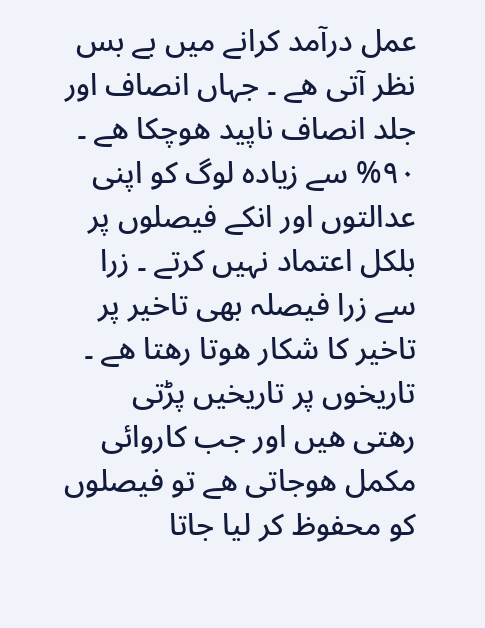عمل درآمد کرانے میں بے بس نظر آتی ھے ۔ جہاں انصاف اور جلد انصاف ناپید ھوچکا ھے ۔ ۹۰% سے زیادہ لوگ کو اپنی عدالتوں اور انکے فیصلوں پر بلکل اعتماد نہیں کرتے ۔ زرا سے زرا فیصلہ بھی تاخیر پر تاخیر کا شکار ھوتا رھتا ھے ۔ تاریخوں پر تاریخیں پڑتی رھتی ھیں اور جب کاروائی مکمل ھوجاتی ھے تو فیصلوں کو محفوظ کر لیا جاتا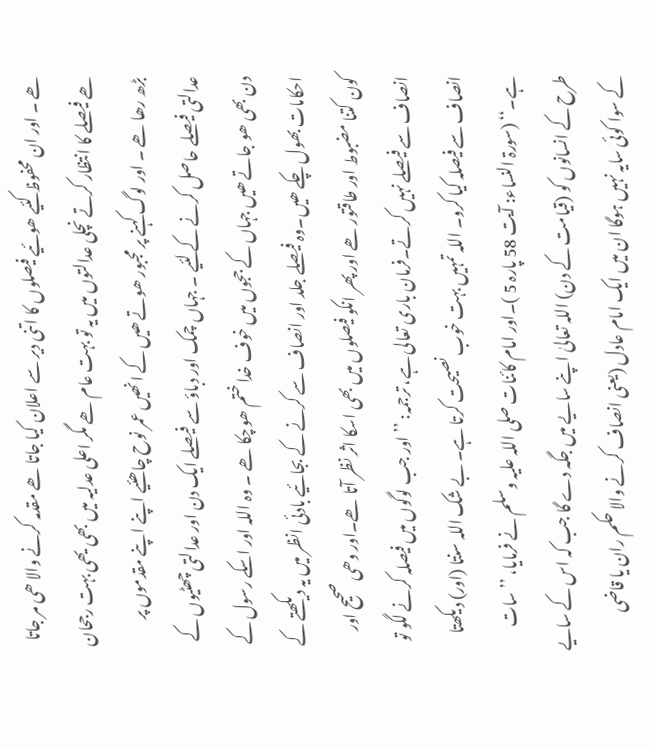ھے ۔ اور ان محفوظ کئیے ھوئیے فیصلوں کا اتنی دیر سے اعلان کیا جاتا ھے مقدمہ کرنے والا ھی مر جاتا ھے فیصلے کا انتظار کرتے نچلی عدالتوں میں یہ تو بہت عام ھے مگر اعلی عدلیہ میں بھی یھی بہت رجحان بڑھ رھا ھے ۔ اور لوگ کہنے پر مجبور ھوتے ھیں کے انھیں عمر نوح چاھئیے اپنے اپنے مقدموں پر عدالتی فیصلے حاصل کرنے کے لئیے ۔ جہاں چمک اور دباؤ سے فیصلے ایک دن اور عدالتی چھٹیوں کے دن بھی ھو جاتے ھیں جہاں کے ججوں میں خوف خدا ختم ھوچکا ھے ۔ وہ اللہ اور اسکے رسول کے احکامات بھول چکے ھیں۔وہ فیصلے جلد اور انصاف سے کرنے کے بجائیے بادئی انظر میں یہ دیکھتے کے کون کتنا مضبوط اور طاقتور ھے اور پھر انکو فیصلوں میں بھی اسکا اثر نظر آتا ھے۔اور وھی صحیح اور انصاف سے فیصلے نہیں کرتے۔فرمان باری تعالی ہے، ترجمہ: ’’ اور جب لوگوں میں فیصلہ کرنے لگو تو انصاف سے فیصلہ کیا کرو۔ اللہ تمہیں بہت خوب نصیحت کرتا ہے۔ بے شک اللہ سنتا (اور) دیکھتا ہے۔‘‘ (سورۃ النساء: آیت 58 پارہ 5 )۔اور امام کائنات صلی اللہ علیہ وسلم نے فرمایا، ’’ سات طرح کے انسانوں کو (قیامت کے دن) اللہ تعالیٰ اپنے سایے میں جگہ دے گا جب کہ اس کے سایے کے سوا کوئی سایہ نہیں ہوگا ان میں ایک امام عادل (یعنی انصاف کرنے والا حکم ران یا قاضی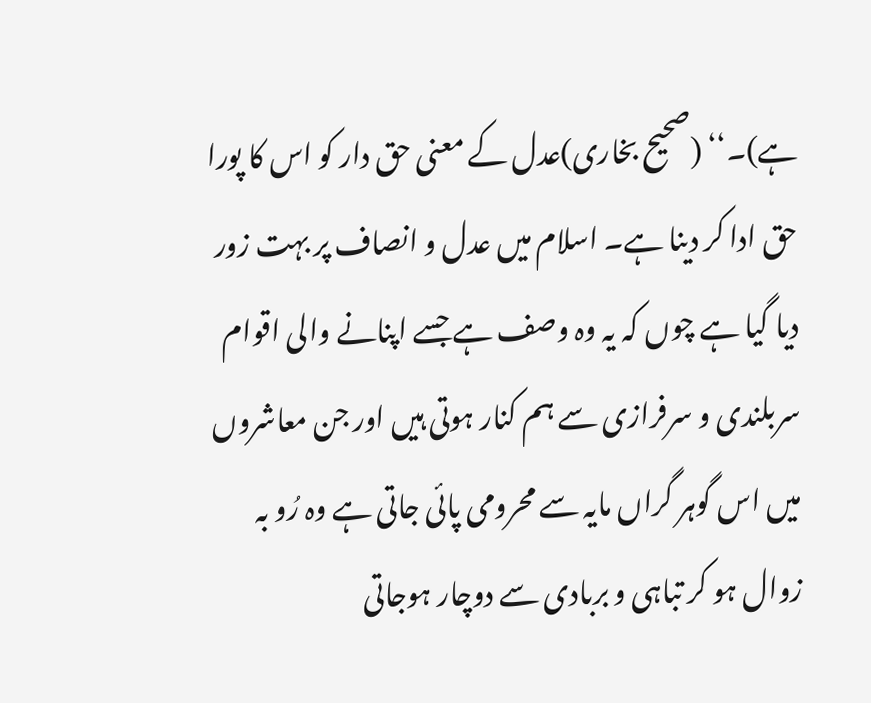ہے)۔‘‘ (صحیح بخاری)عدل کے معنی حق دار کو اس کا پورا حق ادا کر دینا ہے۔ اسلام میں عدل و انصاف پر بہت زور دیا گیا ہے چوں کہ یہ وہ وصف ہے جسے اپنانے والی اقوام سربلندی و سرفرازی سے ہم کنار ہوتی ہیں اور جن معاشروں میں اس گوہر گراں مایہ سے محرومی پائی جاتی ہے وہ رُو بہ زوال ہو کر تباہی و بربادی سے دوچار ہوجاتی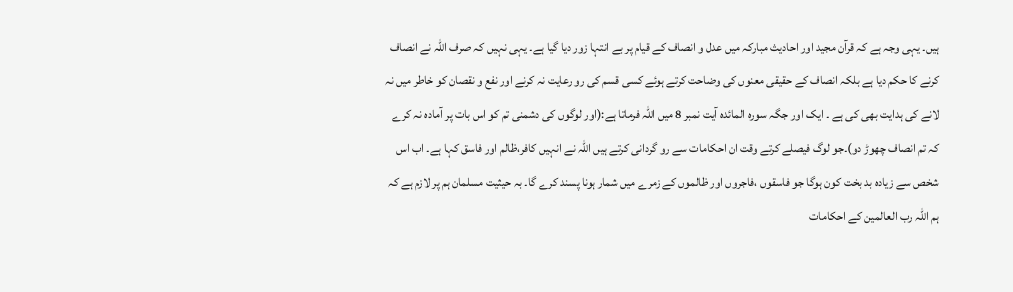ہیں۔ یہی وجہ ہے کہ قرآن مجید اور احادیث مبارکہ میں عدل و انصاف کے قیام پر بے انتہا زور دیا گیا ہے۔ یہی نہیں کہ صرف اللہ نے انصاف کرنے کا حکم دیا ہے بلکہ انصاف کے حقیقی معنوں کی وضاحت کرتے ہوئے کسی قسم کی رو رعایت نہ کرنے اور نفع و نقصان کو خاطر میں نہ لانے کی ہدایت بھی کی ہے ۔ ایک اور جگہ سورہ المائدہ آیت نمبر 8 میں اللہ فرماتا ہے:(اور لوگوں کی دشمنی تم کو اس بات پر آمادہ نہ کرے کہ تم انصاف چھوڑ دو)۔جو لوگ فیصلے کرتے وقت ان احکامات سے رو گردانی کرتے ہیں اللہ نے انہیں کافر،ظالم اور فاسق کہا ہے۔ اب اس شخص سے زیادہ بد بخت کون ہوگا جو فاسقوں ،فاجروں اور ظالموں کے زمرے میں شمار ہونا پسند کرے گا۔ بہ حیثیت مسلمان ہم پر لازم ہے کہ ہم اللہ رب العالمین کے احکامات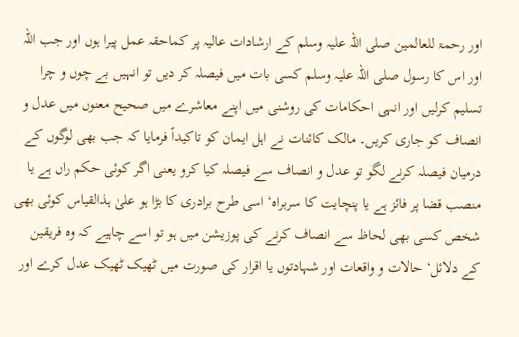اور رحمۃ للعالمین صلی اللہ علیہ وسلم کے ارشادات عالیہ پر کماحقہ عمل پیرا ہوں اور جب اللہ اور اس کا رسول صلی اللہ علیہ وسلم کسی بات میں فیصلہ کر دیں تو انہیں بے چوں و چرا تسلیم کرلیں اور انہی احکامات کی روشنی میں اپنے معاشرے میں صحیح معنوں میں عدل و انصاف کو جاری کریں۔ مالک کائنات نے اہل ایمان کو تاکیداً فرمایا کہ جب بھی لوگوں کے درمیان فیصلہ کرنے لگو تو عدل و انصاف سے فیصلہ کیا کرو یعنی اگر کوئی حکم راں ہے یا منصب قضا پر فائز ہے یا پنچایت کا سربراہ‘ اسی طرح برادری کا بڑا ہو علیٰ ہذالقیاس کوئی بھی شخص کسی بھی لحاظ سے انصاف کرنے کی پوزیشن میں ہو تو اسے چاہیے کہ وہ فریقین کے دلائل‘ حالات و واقعات اور شہادتوں یا اقرار کی صورت میں ٹھیک ٹھیک عدل کرے اور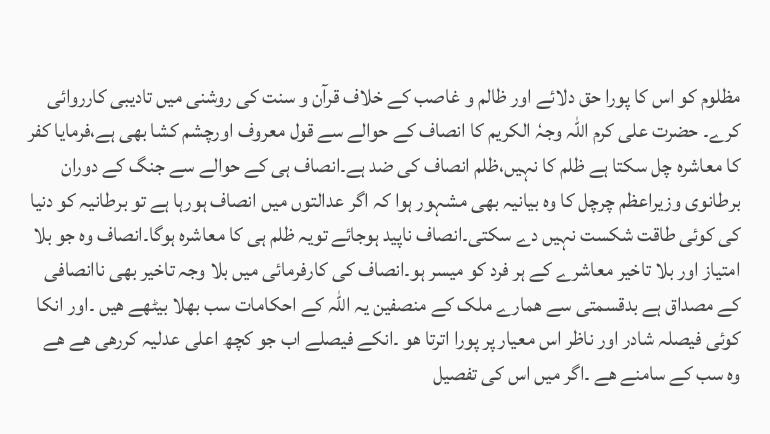مظلوم کو اس کا پورا حق دلائے اور ظالم و غاصب کے خلاف قرآن و سنت کی روشنی میں تادیبی کارروائی کرے۔ حضرت علی کرم اللہ وجہٗ الکریم کا انصاف کے حوالے سے قول معروف اورچشم کشا بھی ہے،فرمایا کفر کا معاشرہ چل سکتا ہے ظلم کا نہیں،ظلم انصاف کی ضد ہے۔انصاف ہی کے حوالے سے جنگ کے دوران برطانوی وزیراعظم چرچل کا وہ بیانیہ بھی مشہور ہوا کہ اگر عدالتوں میں انصاف ہورہا ہے تو برطانیہ کو دنیا کی کوئی طاقت شکست نہیں دے سکتی۔انصاف ناپید ہوجائے تویہ ظلم ہی کا معاشرہ ہوگا۔انصاف وہ جو بلا امتیاز اور بلا تاخیر معاشرے کے ہر فرد کو میسر ہو۔انصاف کی کارفرمائی میں بلا وجہ تاخیر بھی ناانصافی کے مصداق ہے بدقسمتی سے ھمارے ملک کے منصفین یہ اللہ کے احکامات سب بھلا بیٹھے ھیں ۔اور انکا کوئی فیصلہ شادر اور ناظر اس معیار پر پورا اترتا ھو ۔انکے فیصلے اب جو کچھ اعلی عدلیہ کررھی ھے ھے وہ سب کے سامنے ھے ۔اگر میں اس کی تفصیل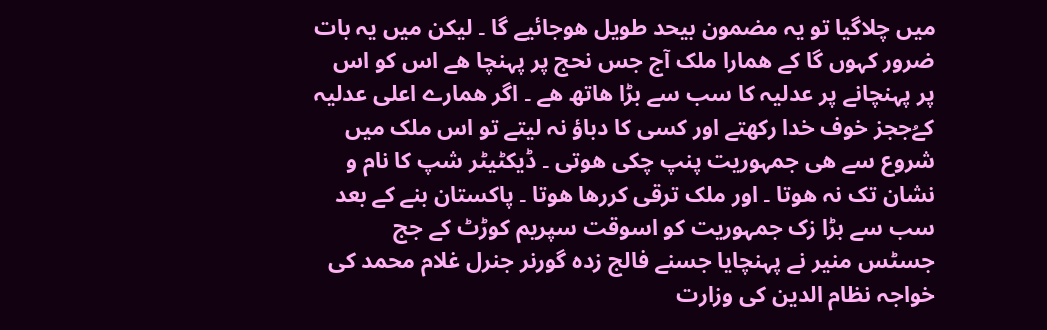میں چلاگیا تو یہ مضمون بیحد طویل ھوجائیے گا ۔ لیکن میں یہ بات ضرور کہوں گا کے ھمارا ملک آج جس نحج پر پہنچا ھے اس کو اس پر پہنچانے پر عدلیہ کا سب سے بڑا ھاتھ ھے ۔ اگر ھمارے اعلی عدلیہ کےُججز خوف خدا رکھتے اور کسی کا دباؤ نہ لیتے تو اس ملک میں شروع سے ھی جمہوریت پنپ چکی ھوتی ۔ ڈیکٹیٹر شپ کا نام و نشان تک نہ ھوتا ۔ اور ملک ترقی کررھا ھوتا ۔ پاکستان بنے کے بعد سب سے بڑا زک جمہوریت کو اسوقت سپریم کوڑٹ کے جج جسٹس منیر نے پہنچایا جسنے فالج زدہ گورنر جنرل غلام محمد کی خواجہ نظام الدین کی وزارت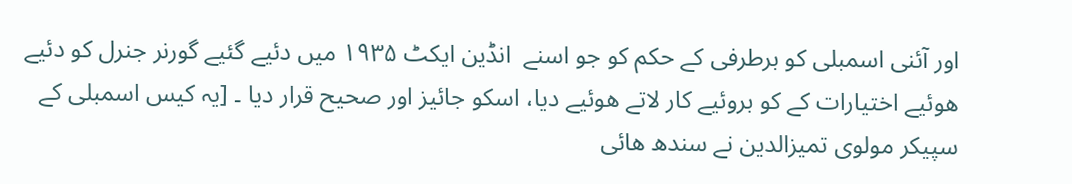اور آئنی اسمبلی کو برطرفی کے حکم کو جو اسنے  انڈین ایکٹ ۱۹۳۵ میں دئیے گئیے گورنر جنرل کو دئیے ھوئیے اختیارات کے کو بروئیے کار لاتے ھوئیے دیا، اسکو جائیز اور صحیح قرار دیا ۔ [یہ کیس اسمبلی کے سپیکر مولوی تمیزالدین نے سندھ ھائی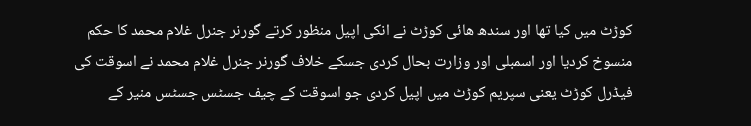کوڑٹ میں کیا تھا اور سندھ ھائی کوڑٹ نے انکی اپیل منظور کرتے گورنر جنرل غلام محمد کا حکم منسوخ کردیا اور اسمبلی اور وزارت بحال کردی جسکے خلاف گورنر جنرل غلام محمد نے اسوقت کی فیڈرل کوڑٹ یعنی سپریم کوڑٹ میں اپیل کردی جو اسوقت کے چیف جسٹس جسٹس منیر کے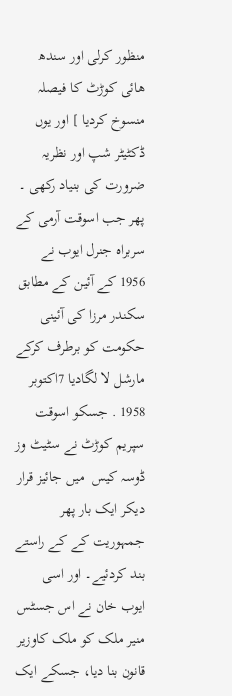منظور کرلی اور سندھ ھائی کوڑٹ کا فیصلہ منسوخ کردیا ] اور یوں ڈکٹیٹر شپ اور نظریہ ضرورت کی بنیاد رکھی ۔ پھر جب اسوقت آرمی کے سربراہ جنرل ایوب نے 1956 کے آئین کے مطابق سکندر مرزا کی آئینی حکومت کو برطرف کرکے مارشل لا لگادیا 7اکتوبر 1958 . جسکو اسوقت سپریم کوڑٹ نے سٹیٹ وز ڈوسہ کیس  میں جائیز قرار دیکر ایک بار پھر جمہوریت کے کے راستے بند کردئیے۔ اور اسی ایوب خان نے اس جسٹس منیر ملک کو ملک کاوزیر قانون بنا دیا، جسکے ایک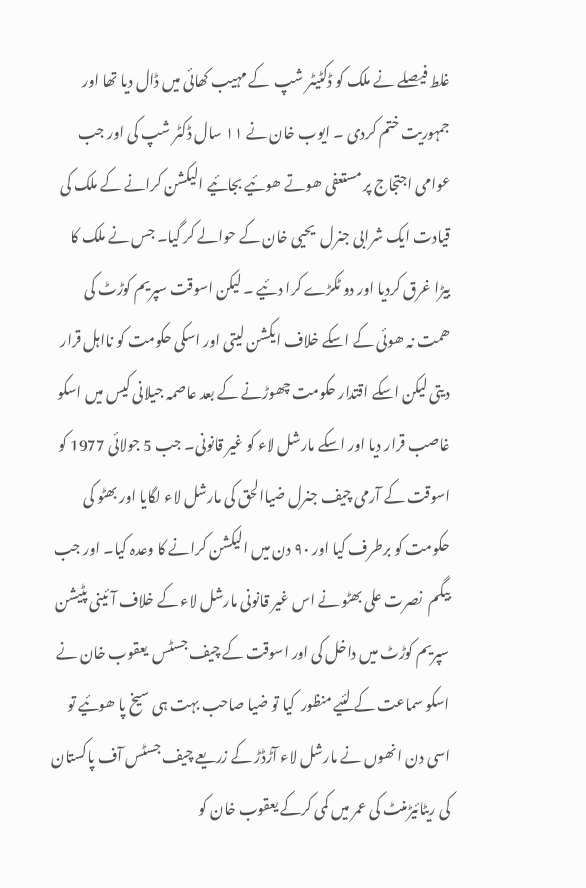غلط فیصلے نے ملک کو ڈکٹیٹر شپ  کے مہیب کھائی میں ڈال دیا تھا اور جمہوریت ختم کردی ۔ ایوب خان نے ۱۱ سال ڈکٹر شپ کی اور جب عوامی اجتجاج پر مستعفی ھوتے ھوئیے بجائیے الیکشن کرانے کے ملک کی قیادت ایک شرابی جنرل  یحیی خان کے حوالے کر گیا۔ جس نے ملک کا بیڑا غرق کردیا اور دو ٹکڑے کرا دئیے ۔ لیکن اسوقت سپریم کوڑٹ کی ھمت نہ ھوئی کے اسکے خلاف ایکشن لیتی اور اسکی حکومت کو نااہل قرار دیتی لیکن اسکے اقتدار حکومت چھوڑنے کے بعد عاصمہ جیلانی کیس میں اسکو غاصب قرار دیا اور اسکے مارشل لاء کو غیر قانونی۔ جب 5 جولائی 1977 کو اسوقت کے آرمی چیف جنرل ضیاالحق کی مارشل لاء لگایا اور بھٹو کی حکومت کو برطرف کیا اور ۹۰ دن میں الیکشن کرانے کا وعدہ کیا۔ اور جب بیگم  نصرت علی بھٹو نے اس غیر قانونی مارشل لاء کے خلاف آئینی پٹیشن  سپریم کوڑٹ میں داخل کی اور اسوقت کے چیف جسٹس  یعقوب خان نے اسکو سماعت کے لئیے منظور  کیا تو ضیا صاحب بہت ہی سیخ پا ھوئیے تو اسی دن انھوں نے مارشل لاء آڑڈڑ کے زریعے چیف جسٹس آف پاکستان کی ریٹائیڑمنٹ کی عمر میں کمی کرکے یعقوب خان کو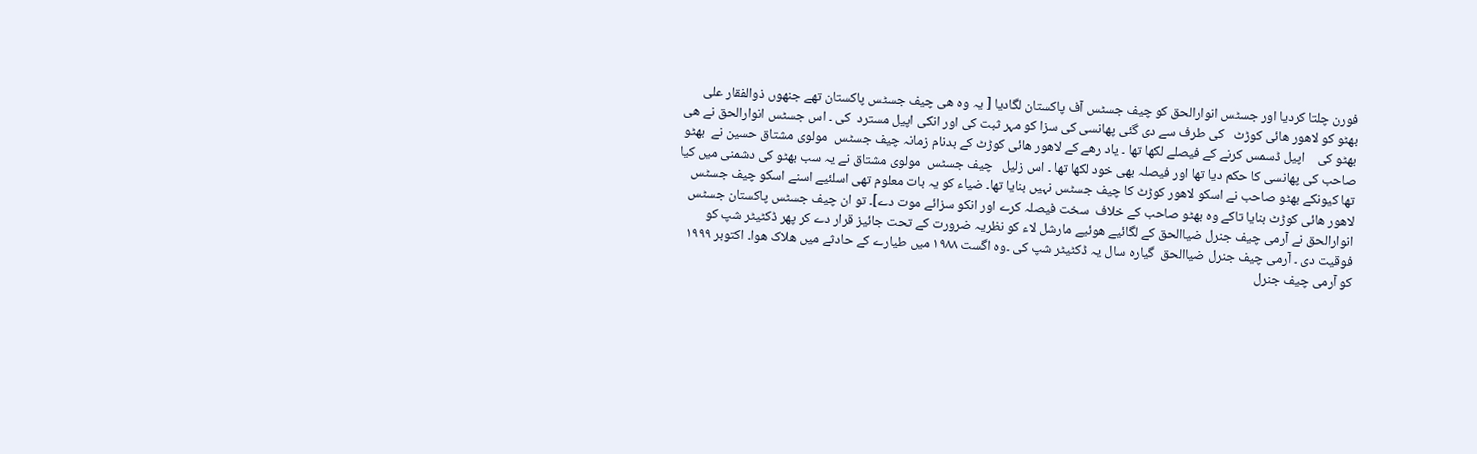فورن چلتا کردیا اور جسٹس انوارالحق کو چیف جسٹس آف پاکستان لگادیا [ یہ وہ ھی چیف جسٹس پاکستان تھے جنھوں ذوالفقار علی بھٹو کو لاھور ھائی کوڑٹ   کی طرف سے دی گئی پھانسی کی سزا کو مہر ثبت کی اور انکی اپیل مسترد  کی ۔ اس جسٹس انوارالحق نے ھی بھٹو کی    اپیل ڈسمس کرنے کے فیصلے لکھا تھا ۔ یاد رھے کے لاھور ھائی کوڑٹ کے بدنام زمانہ چیف جسٹس  مولوی مشتاق حسین نے  بھٹو صاحب کی پھانسی کا حکم دیا تھا اور فیصلہ بھی خود لکھا تھا ۔ اس زلیل   چیف جسٹس  مولوی مشتاق نے یہ سب بھٹو کی دشمنی میں کیا تھا کیونکے بھٹو صاحب نے اسکو لاھور کوڑٹ کا چیف جسٹس نہیں بنایا تھا۔ ضیاء کو یہ بات معلوم تھی اسلئیے اسنے اسکو چیف جسٹس لاھور ھائی کوڑٹ بنایا تاکے وہ بھٹو صاحب کے خلاف  سخت فیصلہ کرے اور انکو سزائے موت دے]۔ تو ان چیف جسٹس پاکستان جسٹس انوارالحق نے آرمی چیف جنرل ضیاالحق کے لگائیے ھوئیے مارشل لاء کو نظریہ ضرورت کے تحت جائیز قرار دے کر پھر ڈکٹیٹر شپ کو فوقیت دی ۔ آرمی چیف جنرل ضیاالحق  گیارہ سال یہ ڈکٹیٹر شپ کی ۔وہ اگست ۱۹۸۸ میں طیارے کے حادثے میں ھلاک ھوا۔ اکتوبر ۱۹۹۹ کو آرمی چیف جنرل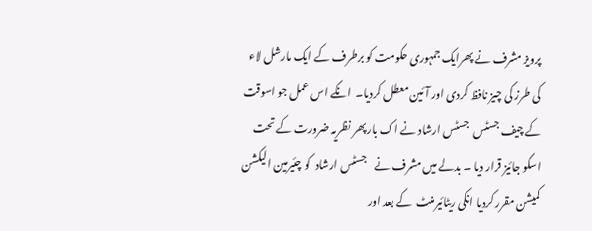پرویز مشرف نے پھرایک جمہوری حکومت کو برطرف کے ایک مارشل لاء کی طرز کی چیز نافظ کردی اور آئین معطل کردیا۔  انکے اس عمل جو اسوقت  کے چیف جسٹس  جسٹس ارشاد نے اک بار پھر نظریہ ضرورت کے تحت  اسکو جائیز قرار دیا ۔ بدلے میں مشرف نے    جسٹس ارشاد  کو چئیرمین الیکشن  کمیشن مقرر کردیا انکی ریٹائیرمنٹ  کے بعد اور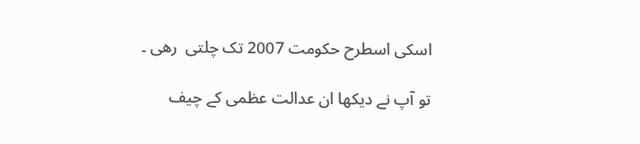اسکی اسطرح حکومت 2007 تک چلتی  رھی ۔

تو آپ نے دیکھا ان عدالت عظمی کے چیف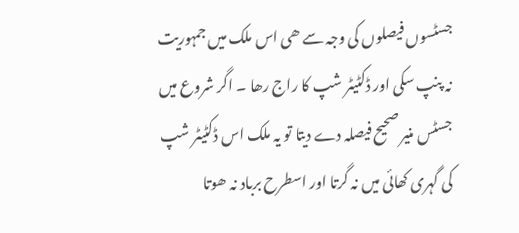جسٹسوں فیصلوں کی وجہ سے ھی اس ملک میں جمہوریت نہ پنپ سکی اور ڈکٹیٹر شپ کا راج رھا ۔ اگر شروع میں جسٹس منیر صحیح فیصلہ دے دیتا تو یہ ملک اس ڈکٹیٹر شپ کی گہری کھائی میں نہ گرتا اور اسطرح برباد نہ ھوتا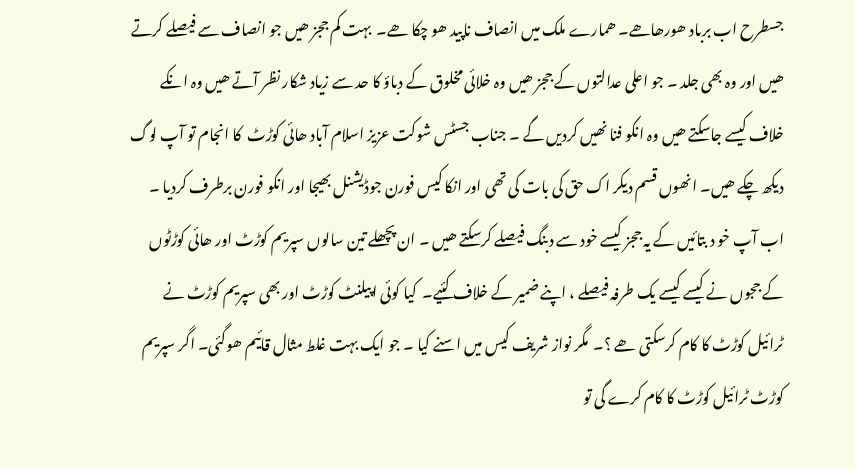جسطرح اب برباد ھورھاھے۔ ھمارے ملک میں انصاف ناپید ھو چکا ھے۔  بہت کم ججز ھیں جو انصاف سے فیصلے کرتے ھیں اور وہ بھی جلد ۔ جو اعلی عدالتوں کے ججز ھیں وہ خلائی مخلوق کے دباؤ کا حد سے زیاد شکار نظر آتے ھیں وہ انکے خلاف کیسے جاسکتے ھیں وہ انکو فنا نھیں کردیں گے ۔ جناب جسٹس شوکت عزیز اسلام آباد ھائی کوڑٹ  کا انجام تو آپ لوگ دیکھ چکے ھیں۔ انھوں قسم دیکر اک حق کی بات کی تھی اور انکا کیس فورن جوڈیشنل بھیجا اور انکو فورن برطرف کردیا ۔ اب آپ خو د بتائیں کے یہ ججز کیسے خود سے دبنگ فیصلے کرسکتے ھیں ۔ ان پچھلے تین سالوں سپریم کوڑٹ اور ھائی کوڑٹوں کے ججوں نے کیسے کیسے یک طرفہ فیصلے ، اپنے ضمیر کے خلاف کئیے۔  کیا کوئی اپیلنٹ کوڑٹ اور بھی سپریم کوڑٹ نے ٹرائیل کوڑٹ کا کام کرسکتی ھے ؟۔  مگر نواز شریف کیس میں اسنے کیا ۔ جو ایک بہت غلط مثال قائیم ھوگئی۔ اگر سپریم کوڑٹ ٹرائیل کوڑٹ کا کام کرے گی تو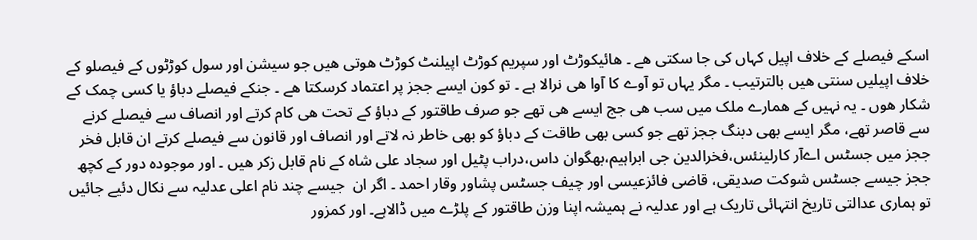اسکے فیصلے کے خلاف اپیل کہاں کی جا سکتی ھے ۔ ھائیکوڑٹ اور سپریم کوڑٹ اپیلنٹ کوڑٹ ھوتی ھیں جو سیشن اور سول کوڑٹوں کے فیصلو کے خلاف اپیلیں سنتی ھیں بالترتیب ۔ مگر یہاں تو آوے کا آوا ھی نرالا ہے ۔ تو کون ایسے ججز پر اعتماد کرسکتا ھے ۔ جنکے فیصلے دباؤ یا کسی چمک کے شکار ھوں ۔ یہ نہیں کے ھمارے ملک میں سب ھی جج ایسے ھی تھے جو صرف طاقتور کے دباؤ کے تحت ھی کام کرتے اور انصاف سے فیصلے کرنے سے قاصر تھے، مگر ایسے بھی دبنگ ججز تھے جو کسی بھی طاقت کے دباؤ کو بھی خاطر نہ لاتے اور انصاف اور قانون سے فیصلے کرتے ان قابل فخر ججز میں جسٹس اےآر کارلینئس،فخرالدین جی ابراہیم،بھگوان داس،دراب پٹیل اور سجاد علی شاہ کے نام قابل زکر ھیں ۔ اور موجودہ دور کے کچھ ججز جیسے جسٹس شوکت صدیقی، قاضی فائزعیسی اور چیف جسٹس پشاور وقار احمد ۔ اگر ان  جیسے چند نام اعلی عدلیہ سے نکال دئیے جائیں تو ہماری عدالتی تاریخ انتہائی تاریک ہے اور عدلیہ نے ہمیشہ اپنا وزن طاقتور کے پلڑے میں ڈالاہے۔ اور کمزور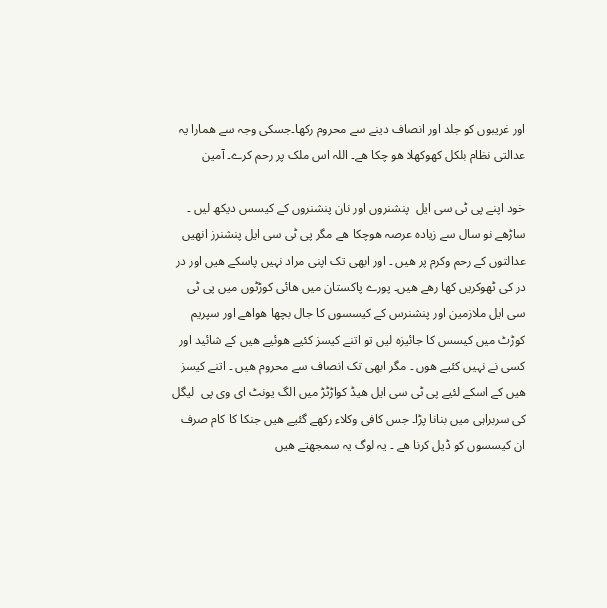اور غریبوں کو جلد اور انصاف دینے سے محروم رکھا۔جسکی وجہ سے ھمارا یہ عدالتی نظام بلکل کھوکھلا ھو چکا ھے۔ اللہ اس ملک پر رحم کرے۔ آمین

خود اپنے پی ٹی سی ایل  پنشنروں اور نان پنشنروں کے کیسس دیکھ لیں ۔ ساڑھے نو سال سے زیادہ عرصہ ھوچکا ھے مگر پی ٹی سی ایل پنشنرز انھیں عدالتوں کے رحم وکرم پر ھیں ۔ اور ابھی تک اپنی مراد نہیں پاسکے ھیں اور در در کی ٹھوکریں کھا رھے ھیں۔ پورے پاکستان میں ھائی کوڑٹوں میں پی ٹی سی ایل ملازمین اور پنشنرس کے کیسسوں کا جال بچھا ھواھے اور سپریم کوڑٹ میں کیسس کا جائیزہ لیں تو اتنے کیسز کئیے ھوئیے ھیں کے شائید اور کسی نے نہیں کئیے ھوں ۔ مگر ابھی تک انصاف سے محروم ھیں ۔ اتنے کیسز ھیں کے اسکے لئیے پی ٹی سی ایل ھیڈ کواڑٹڑ میں الگ یونٹ ای وی پی  لیگل کی سربراہی میں بنانا پڑا۔ جس کافی وکلاء رکھے گئیے ھیں جنکا کا کام صرف ان کیسسوں کو ڈیل کرنا ھے ۔ یہ لوگ یہ سمجھتے ھیں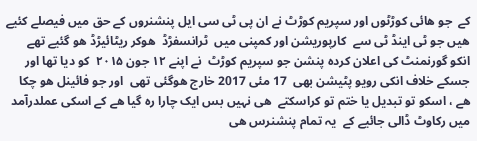کے  جو ھائی کوڑٹوں اور سپریم کوڑٹ نے ان پی ٹی سی ایل پنشنروں کے حق میں فیصلے کئیے ھیں جو ٹی اینڈ ٹی سے  کارپوریشن اور کمپنی میں  ٹرانسفڑڈ  ھوکر ریٹائیڑڈ ھو گئیے تھے  انکو گورنمنٹ کی اعلان کردہ پنشن جو سپریم کوڑٹ  نے اپنے ۱۲ جون ۲۰۱۵  کو دیا تھا اور جسکے خلاف انکی رویو پٹیشن بھی  17 مئی 2017 خارج ھوگئی تھی  اور جو فائینل ھو چکا ھے ، اسکو تو تبدیل یا ختم تو کراسکتے  ھی نہیں بس ایک چارا رہ گیا ھے کے اسکی عملدرآمد  میں رکاوٹ ڈالی جائیے کے  یہ تمام پنشنرس ھی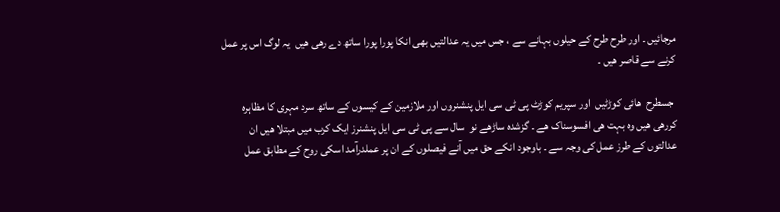مرجائیں ۔ اور طرح طرح کے حیلوں بہانے سے ، جس میں یہ عدالتیں بھی انکا پورا پورا ساتھ دے رھی ھیں  یہ لوگ اس پر عمل کرنے سے قاصر ھیں ۔

 جسطرح  ھائی کوڑٹیں  اور سپریم کوڑٹ پی ٹی سی ایل پنشنروں اور ملازمین کے کیسوں کے ساتھ سرد مہری کا مظاہرہ کررھی ھیں وہ بہت ھی افسوسناک ھے ۔ گزشدہ ساڑھے نو  سال سے پی ٹی سی ایل پنشنرز ایک کرب میں مبتلا ھیں ان عدالتوں کے طرز عمل کی وجہ سے ۔ باوجود انکے حق میں آنے فیصلوں کے ان پر عملدرآمد اسکی روح کے مطابق عمل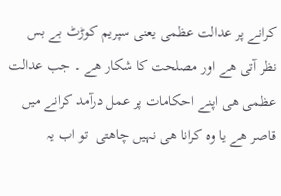کرانے پر عدالت عظمی یعنی سپریم کوڑٹ بے بس نظر آتی ھے اور مصلحت کا شکار ھے ۔ جب عدالت عظمی ھی اپنے احکامات پر عمل درآمد کرانے میں  قاصر ھے یا وہ کرانا ھی نہیں چاھتی  تو اب یہ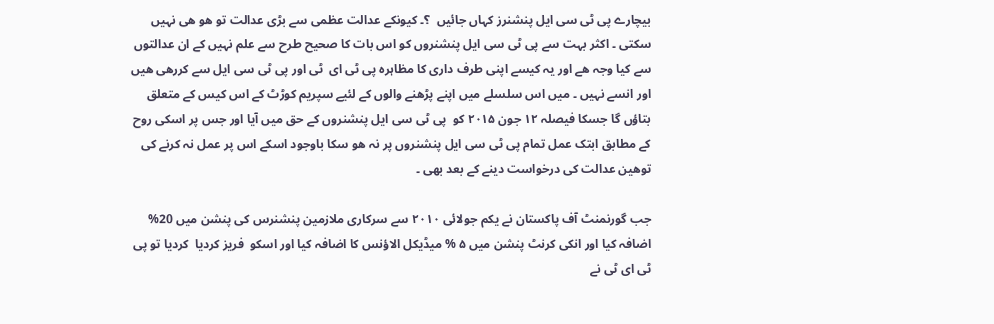بیچارے پی ٹی سی ایل پنشنرز کہاں جائیں  ؟۔ کیونکے عدالت عظمی سے بڑی عدالت تو ھو ھی نہیں سکتی ۔ اکثر بہت سے پی ٹی سی ایل پنشنروں کو اس بات کا صحیح طرح سے علم نہیں کے ان عدالتوں سے کیا وجہ ھے اور یہ کیسے اپنی طرف داری کا مظاہرہ پی ٹی ای  ٹی اور پی ٹی سی ایل سے کررھی ھیں اور انسے نہیں ۔ میں اس سلسلے میں اپنے پڑھنے والوں کے لئیے سپریم کوڑٹ کے اس کیس کے متعلق بتاؤں گا جسکا فیصلہ ۱۲ جون ۲۰۱۵ کو  پی ٹی سی ایل پنشنروں کے حق میں آیا اور جس پر اسکی روح کے مطابق ابتک عمل تمام پی ٹی سی ایل پنشنروں پر نہ ھو سکا باوجود اسکے اس پر عمل نہ کرنے کی توھین عدالت کی درخواست دینے کے بعد بھی ۔

جب گورنمنٹ آف پاکستان نے یکم جولائی ۲۰۱۰ سے سرکاری ملازمین پنشنرس کی پنشن میں 20% اضافہ کیا اور انکی کرنٹ پنشن میں ۵ % میڈیکل الاؤنس کا اضافہ کیا اور اسکو  فریز کردیا  کردیا تو پی ٹی ای ٹی نے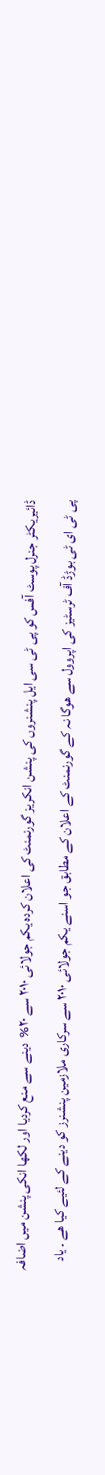ڈائیریکٹر جنرل پوسٹ آفس کو پی ٹی سی ایل پنشنروں کی پنشن انکریز گورنمنٹ کی اعلان کردہ یکم جولائی ۲۰۱۰ سے ۲۰%  دینے سے منع کردیا اور لکھا انکی پنشن میں اضافہ پی ٹی ای ٹی بوڑڈ آف ٹرسٹیز کی اپروول سے ھوگا نہ کے گورنمنٹ کے اعلان کے مطابق جو اسنے یکم جولائی ۲۰۱۰ سے سرکاری ملازمین پنشنرز کو دینے کے لئیے کیا ھے ۔ یاد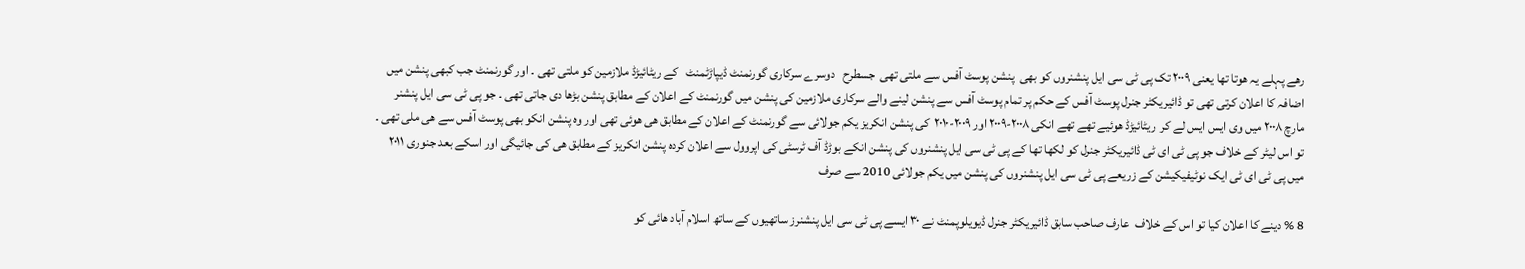رھے پہلے یہ ھوتا تھا یعنی ۲۰۰۹ تک پی ٹی سی ایل پنشنروں کو بھی  پنشن پوسٹ آفس سے ملتی تھی  جسطرح   دوسرے سرکاری گورنمنٹ ڈیپاڑٹمنٹ   کے ریٹائیڑڈ ملازمین کو ملتی تھی ۔ اور گورنمنٹ جب کبھی پنشن میں اضافہ کا اعلان کرتی تھی تو ڈائیریکٹر جنرل پوسٹ آفس کے حکم پر تمام پوسٹ آفس سے پنشن لینے والے سرکاری ملازمین کی پنشن میں گورنمنٹ کے اعلان کے مطابق پنشن بڑھا دی جاتی تھی ۔ جو پی ٹی سی ایل پنشنر مارچ ۲۰۰۸ میں وی ایس ایس لے کر  ریٹائیڑڈ ھوئیے تھے تھے انکی ۲۰۰۸-۲۰۰۹ اور ۲۰۰۹-۲۰۱۰  کی پنشن انکریز یکم جولائی سے گورنمنٹ کے اعلان کے مطابق ھی ھوئی تھی اور وہ پنشن انکو بھی پوسٹ آفس سے ھی ملی تھی ۔ تو اس لیٹر کے خلاف جو پی ٹی ای ٹی ڈائیریکٹر جنرل کو لکھا تھا کے پی ٹی سی ایل پنشنروں کی پنشن انکے بوڑڈ آف ٹرسٹی کی اپروول سے اعلان کردہ پنشن انکریز کے مطابق ھی کی جائیگی اور اسکے بعد جنوری ۲۰۱۱ میں پی ٹی ای ٹی ایک نوٹیفیکیشن کے زریعے پی ٹی سی ایل پنشنروں کی پنشن میں یکم جولائی 2010 سے صرف

8 % دینے کا اعلان کیا تو اس کے خلاف  عارف صاحب سابق ڈائیریکٹر جنرل ڈیویلوپمنٹ نے ۳۰ ایسے پی ٹی سی ایل پنشنرز ساتھیوں کے ساتھ اسلام آباد ھائی کو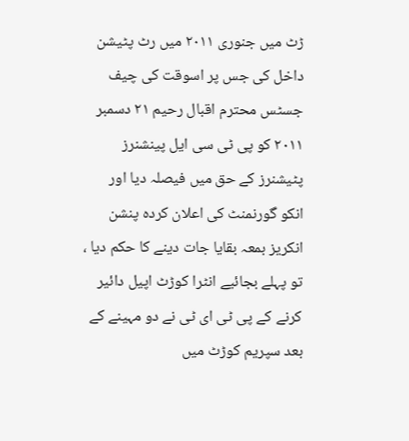ڑٹ میں جنوری ۲۰۱۱ میں رٹ پٹیشن داخل کی جس پر اسوقت کی چیف جسٹس محترم اقبال رحیم ۲۱ دسمبر ۲۰۱۱ کو پی ٹی سی ایل پینشنرز پٹیشنرز کے حق میں فیصلہ دیا اور انکو گورنمنٹ کی اعلان کردہ پنشن انکریز بمعہ بقایا جات دینے کا حکم دیا ، تو پہلے بجائیے انٹرا کوڑٹ اپیل دائیر کرنے کے پی ٹی ای ٹی نے دو مہینے کے بعد سپریم کوڑٹ میں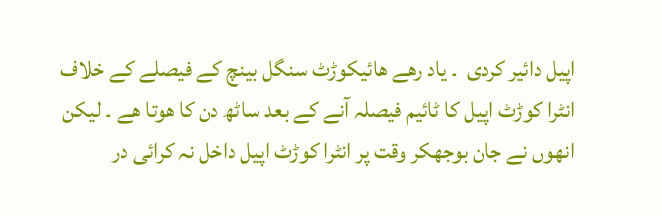اپیل دائیر کردی  ۔ یاد رھے ھائیکوڑٹ سنگل بینچ کے فیصلے کے خلاف انٹرا کوڑٹ اپیل کا ٹائیم فیصلہ آنے کے بعد ساٹھ دن کا ھوتا ھے ۔ لیکن انھوں نے جان بوجھکر وقت پر انٹرا کوڑٹ اپیل داخل نہ کرائی در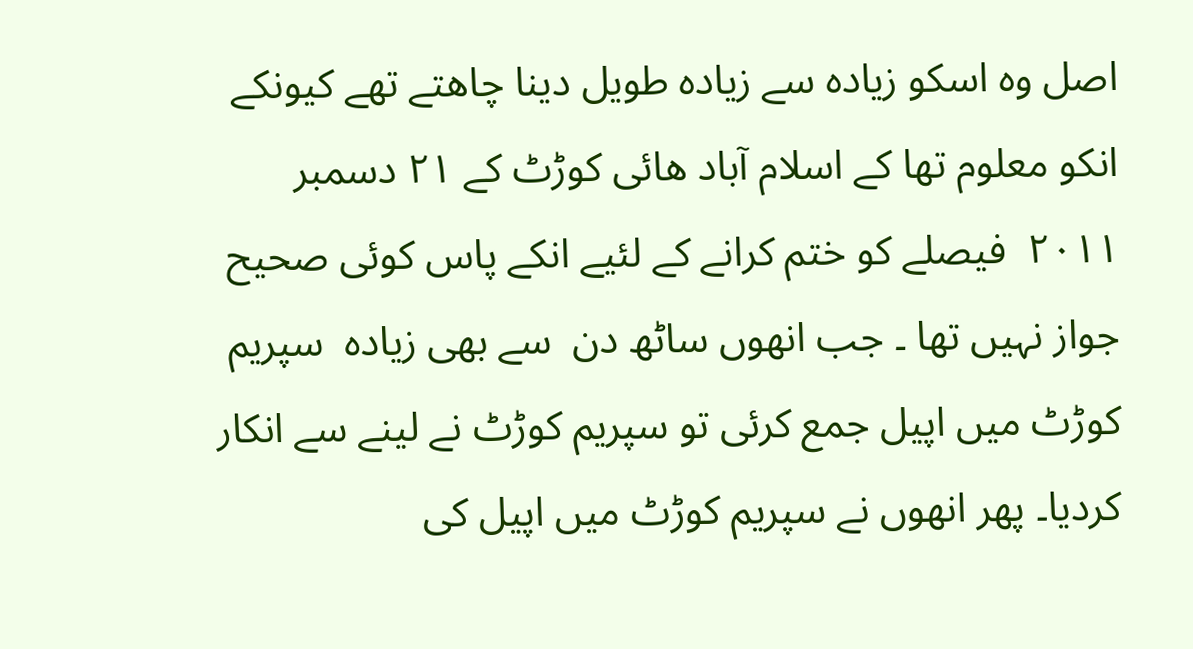اصل وہ اسکو زیادہ سے زیادہ طویل دینا چاھتے تھے کیونکے انکو معلوم تھا کے اسلام آباد ھائی کوڑٹ کے ۲۱ دسمبر ۲۰۱۱  فیصلے کو ختم کرانے کے لئیے انکے پاس کوئی صحیح جواز نہیں تھا ۔ جب انھوں ساٹھ دن  سے بھی زیادہ  سپریم کوڑٹ میں اپیل جمع کرئی تو سپریم کوڑٹ نے لینے سے انکار کردیا۔ پھر انھوں نے سپریم کوڑٹ میں اپیل کی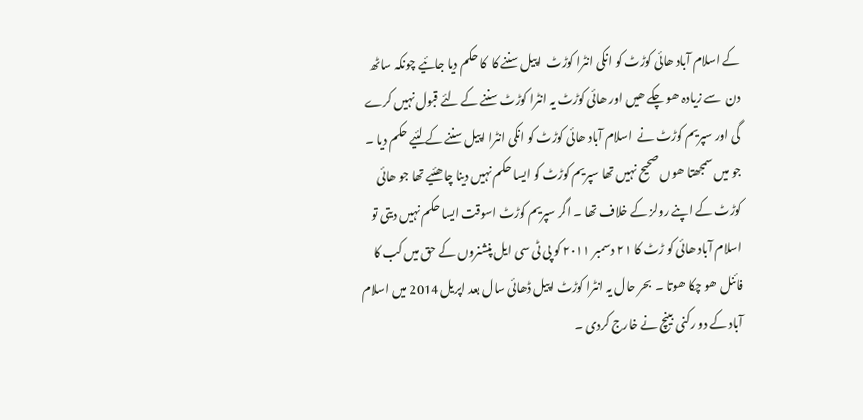کے اسلام آباد ھائی کوڑٹ کو انکی انٹرا کوڑٹ  اپیل سننے کا  کا حکم دیا جائیے چونکہ ساٹھ دن  سے زیادہ ھو چکے ھیں اور ھائی کوڑٹ یہ انٹرا کوڑٹ سننے کے لئے قبول نہیں کرے گی اور سپریم کوڑٹ نے  اسلام آباد ھائی کوڑٹ کو انکی انٹرا اپیل سننے کے لئیے حکم دیا ۔ جو میں سمجھتا ھوں صحیح نہیں تھا سپریم کوڑٹ کو ایسا حکم نہیں دینا چاھئیے تھا جو ھائی کوڑٹ کے اپنے رولز کے خلاف تھا ۔ اگر سپریم کوڑٹ اسوقت ایسا حکم نہیں دیتی تو اسلام آباد ھائی کو ڑٹ کا ۲۱ دسمبر ۲۰۱۱ کو پی ٹی سی ایل پنشنروں کے حق میں کب کا فائنل ھو چکا ھوتا ۔  بحر حال یہ انٹرا کوڑٹ اپیل ڈھائی سال بعد اپریل 2014 میں اسلام آباد کے دو رکنی بینچ نے خارج کردی ۔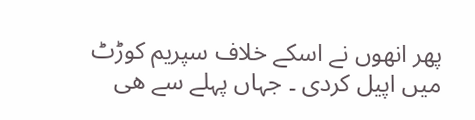پھر انھوں نے اسکے خلاف سپریم کوڑٹ میں اپیل کردی ۔ جہاں پہلے سے ھی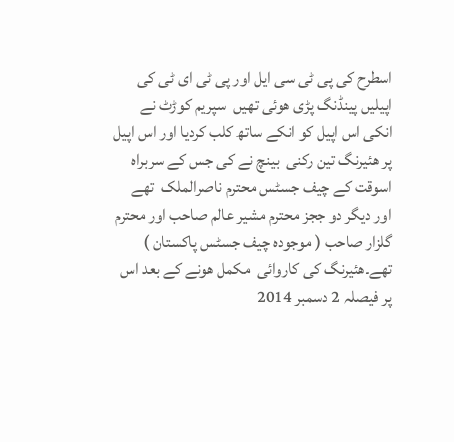اسطرح کی پی ٹی سی ایل اور پی ٹی ای ٹی کی  اپیلیں پینڈنگ پڑی ھوئی تھیں  سپریم کوڑٹ نے انکی اس اپیل کو انکے ساتھ کلب کردیا اور اس اپیل پر ھئیرنگ تین رکنی  بینچ نے کی جس کے سربراہ اسوقت کے چیف جسٹس محترم ناصرالملک  تھے اور دیگر دو ججز محترم مشیر عالم صاحب اور محترم گلزار صاحب ( موجودہ چیف جسٹس پاکستان ) تھے۔ھئیرنگ کی کاروائی  مکمل ھونے کے بعد اس پر فیصلہ 2 دسمبر 2014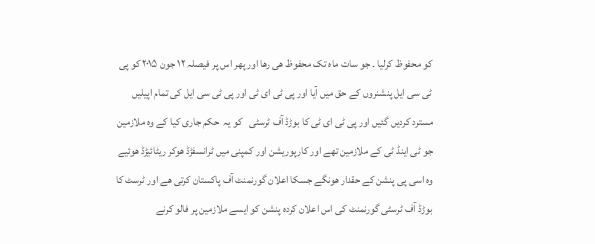کو محفوظ کرلیا ۔ جو سات ماہ تک محفوظ ھی رھا اور پھر اس پر فیصلہ ۱۲ جون ۲۰۱۵ کو پی ٹی سی ایل پنشنروں کے حق میں آیا اور پی ٹی ای ٹی اور پی ٹی سی ایل کی تمام اپیلیں  مسترد کردیں گئیں اور پی ٹی ای ٹی کا بوڑڈ آف ٹرسٹی   کو یہ  حکم جاری کیا کے وہ ملازمین جو ٹی اینڈ ٹی کے ملازمین تھے اور کارپوریشن اور کمپنی میں ٹرانسفڑڈ ھوکر ریٹائیڑڈ ھوئیے وہ اسی پی پنشن کے حقدار ھونگے جسکا اعلان گورنمنٹ آف پاکستان کرتی ھے اور ٹرسٹ کا بوڑڈ آف ٹرسٹی گورنمنٹ کی اس اعلان کردہ پنشن کو ایسے ملازمین پر فالو کرنے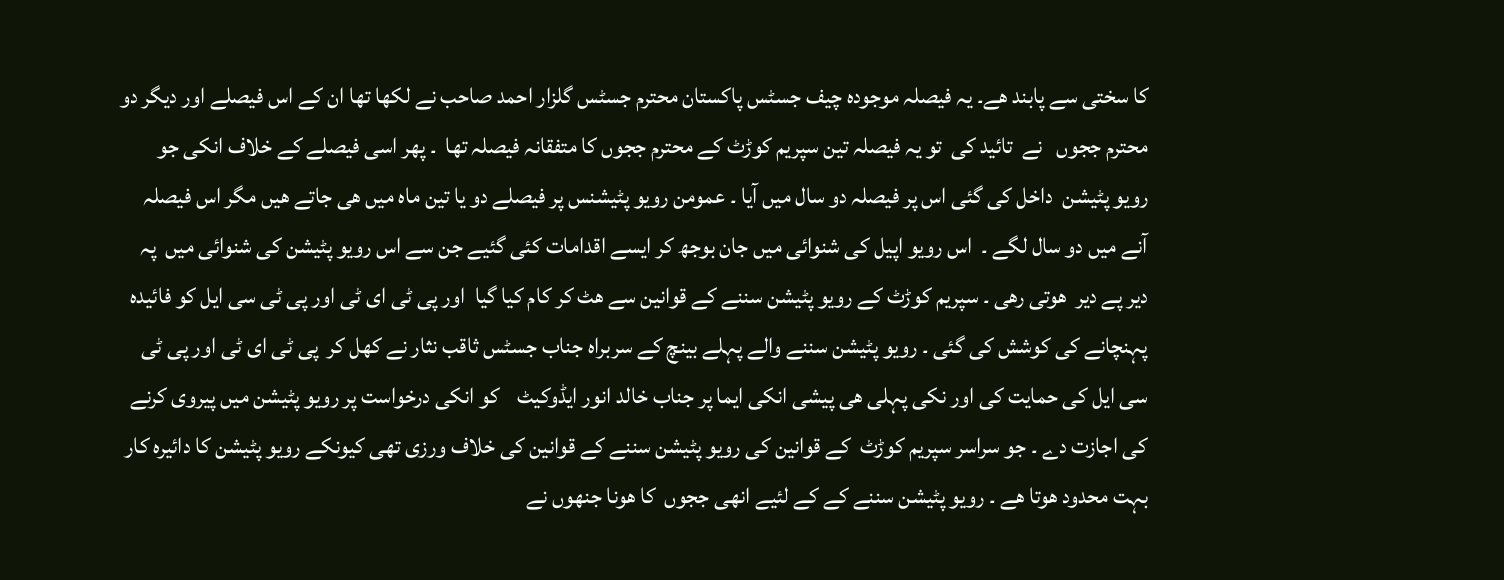کا سختی سے پابند ھے۔ یہ فیصلہ موجودہ چیف جسٹس پاکستان محترم جسٹس گلزار احمد صاحب نے لکھا تھا ان کے اس فیصلے اور دیگر دو محترم ججوں   نے  تائید کی  تو یہ فیصلہ تین سپریم کوڑٹ کے محترم ججوں کا متفقانہ فیصلہ تھا  ۔ پھر اسی فیصلے کے خلاف انکی جو رویو پٹیشن  داخل کی گئی اس پر فیصلہ دو سال میں آیا ۔ عمومن رویو پٹیشنس پر فیصلے دو یا تین ماہ میں ھی جاتے ھیں مگر اس فیصلہ آنے میں دو سال لگے ۔  اس رویو اپیل کی شنوائی میں جان بوجھ کر ایسے اقدامات کئی گئیے جن سے اس رویو پٹیشن کی شنوائی میں  پہ دیر پے دیر  ھوتی رھی ۔ سپریم کوڑٹ کے رویو پٹیشن سننے کے قوانین سے ھٹ کر کام کیا گیا  اور پی ٹی ای ٹی اور پی ٹی سی ایل کو فائیدہ پہنچانے کی کوشش کی گئی ۔ رویو پٹیشن سننے والے پہلے بینچ کے سربراہ جناب جسٹس ثاقب نثار نے کھل کر  پی ٹی ای ٹی اور پی ٹی  سی ایل کی حمایت کی اور نکی پہلی ھی پیشی انکی ایما پر جناب خالد انور ایڈوکیٹ    کو انکی درخواست پر رویو پٹیشن میں پیروی کرنے کی اجازت دے ۔ جو سراسر سپریم کوڑٹ  کے قوانین کی رویو پٹیشن سننے کے قوانین کی خلاف ورزی تھی کیونکے رویو پٹیشن کا دائیرہ کار بہت محدود ھوتا ھے ۔ رویو پٹیشن سننے کے کے لئیے انھی ججوں  کا ھونا جنھوں نے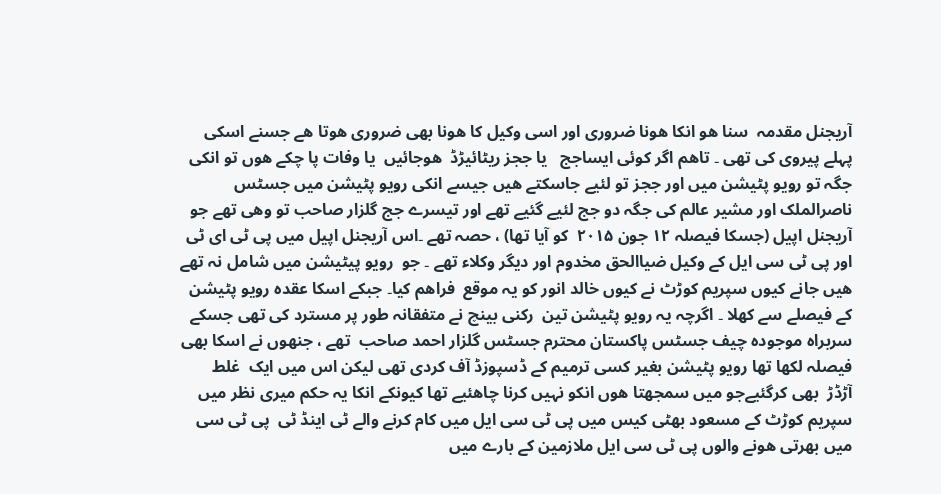آریجنل مقدمہ  سنا ھو انکا ھونا ضروری اور اسی وکیل کا ھونا بھی ضروری ھوتا ھے جسنے اسکی پہلے پیروی کی تھی ۔ تاھم اگر کوئی ایساجج   یا ججز ریٹائیڑڈ  ھوجائیں  یا وفات پا چکے ھوں تو انکی جگہ تو رویو پٹیشن میں اور ججز تو لئیے جاسکتے ھیں جیسے انکی رویو پٹیشن میں جسٹس ناصرالملک اور مشیر عالم کی جگہ دو جج لئیے گئیے تھے اور تیسرے جج گلزار صاحب تو وھی تھے جو آریجنل اپیل (جسکا فیصلہ ۱۲ جون ۲۰۱۵  کو آیا تھا) ، حصہ تھے ۔اس آریجنل اپیل میں پی ٹی ای ٹی اور پی ٹی سی ایل کے وکیل ضیاالحق مخدوم اور دیگر وکلاء تھے ۔ جو  رویو پیٹیشن میں شامل نہ تھے ھیں جانے کیوں سپریم کوڑٹ نے کیوں خالد انور کو یہ موقع  فراھم کیا۔ جبکے اسکا عقدہ رویو پٹیشن کے فیصلے سے کھلا ۔ اگرچہ یہ رویو پٹیشن تین  رکنی بینچ نے متفقانہ طور پر مسترد کی تھی جسکے سربراہ موجودہ چیف جسٹس پاکستان محترم جسٹس گلزار احمد صاحب  تھے ، جنھوں نے اسکا بھی فیصلہ لکھا تھا رویو پٹیشن بغیر کسی ترمیم کے ڈسپوزڈ آف کردی تھی لیکن اس میں ایک  غلط  آڑڈڑ  بھی کرگئیےجو میں سمجھتا ھوں انکو نہیں کرنا چاھئیے تھا کیونکے انکا یہ حکم میری نظر میں سپریم کوڑٹ کے مسعود بھٹی کیس میں پی ٹی سی ایل میں کام کرنے والے ٹی اینڈ ٹی  پی ٹی سی میں بھرتی ھونے والوں پی ٹی سی ایل ملازمین کے بارے میں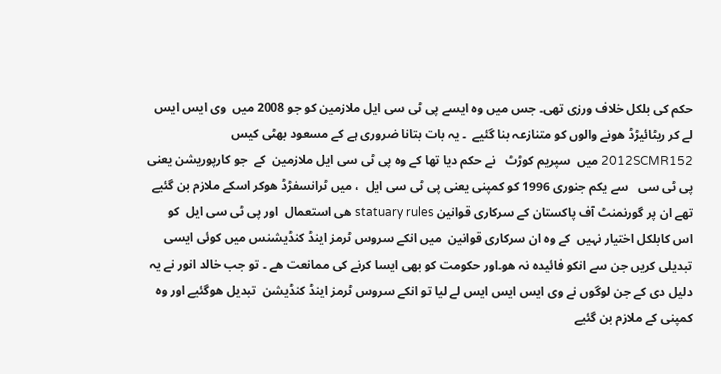حکم کی بلکل خلاف ورزی تھی۔ جس میں وہ ایسے پی ٹی سی ایل ملازمین کو جو 2008 میں  وی ایس ایس لے کر ریٹائیڑڈ ھونے والوں کو متنازعہ بنا گئیے  ۔ یہ بات بتانا ضروری ہے کے مسعود بھٹی کیس 2012SCMR152 میں  سپریم کوڑٹ   نے حکم دیا تھا کے وہ پی ٹی سی ایل ملازمین  کے  جو کارپوریشن یعنی پی ٹی سی   سے یکم جنوری 1996 کو کمپنی یعنی پی ٹی سی ایل  ، میں ٹرانسفڑڈ ھوکر اسکے ملازم بن گئیے تھے ان پر گورنمنٹ آف پاکستان کے سرکاری قوانین statuary rules ھی استعمال  اور پی ٹی سی ایل  کو اس کابلکل اختیار نہیں  کے وہ ان سرکاری قوانین  میں انکے سروس ٹرمز اینڈ کنڈیشنس میں کوئی ایسی تبدیلی کریں جن سے انکو فائیدہ نہ ھو۔اور حکومت کو بھی ایسا کرنے کی ممانعت ھے ۔ تو جب خالد انور نے یہ دلیل دی کے جن لوگوں نے وی ایس ایس ایس لے لیا تو انکے سروس ٹرمز اینڈ کنڈیشن  تبدیل ھوگئیے اور وہ کمپنی کے ملازم بن گئیے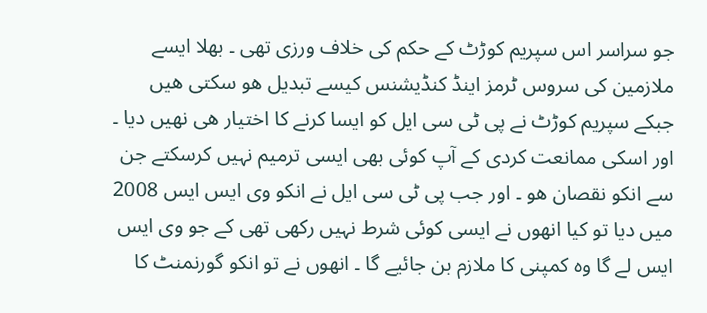جو سراسر اس سپریم کوڑٹ کے حکم کی خلاف ورزی تھی ۔ بھلا ایسے ملازمین کی سروس ٹرمز اینڈ کنڈیشنس کیسے تبدیل ھو سکتی ھیں جبکے سپریم کوڑٹ نے پی ٹی سی ایل کو ایسا کرنے کا اختیار ھی نھیں دیا ۔ اور اسکی ممانعت کردی کے آپ کوئی بھی ایسی ترمیم نہیں کرسکتے جن سے انکو نقصان ھو ۔ اور جب پی ٹی سی ایل نے انکو وی ایس ایس 2008  میں دیا تو کیا انھوں نے ایسی کوئی شرط نہیں رکھی تھی کے جو وی ایس ایس لے گا وہ کمپنی کا ملازم بن جائیے گا ۔ انھوں نے تو انکو گورنمنٹ کا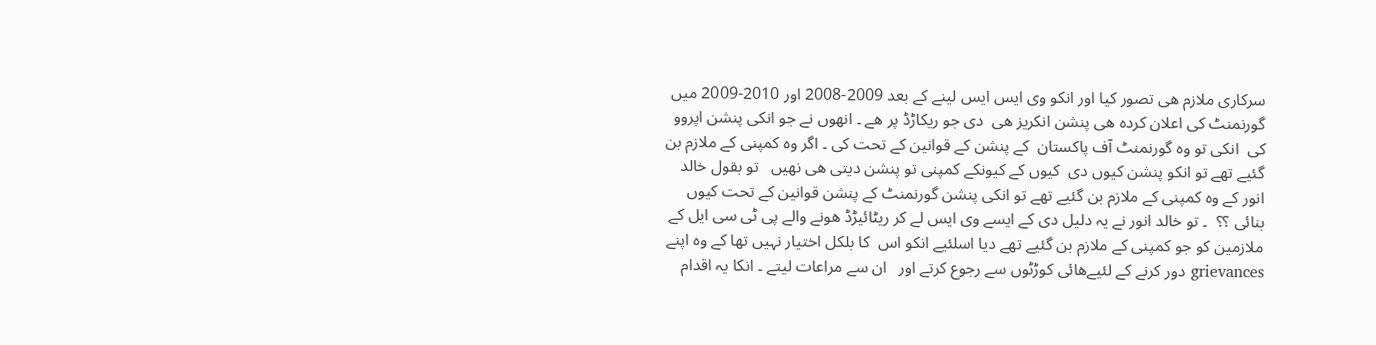سرکاری ملازم ھی تصور کیا اور انکو وی ایس ایس لینے کے بعد 2009-2008 اور 2010-2009 میں گورنمنٹ کی اعلان کردہ ھی پنشن انکریز ھی  دی جو ریکاڑڈ پر ھے ۔ انھوں نے جو انکی پنشن اپروو کی  انکی تو وہ گورنمنٹ آف پاکستان  کے پنشن کے قوانین کے تحت کی ۔ اگر وہ کمپنی کے ملازم بن گئیے تھے تو انکو پنشن کیوں دی  کیوں کے کیونکے کمپنی تو پنشن دیتی ھی نھیں   تو بقول خالد انور کے وہ کمپنی کے ملازم بن گئیے تھے تو انکی پنشن گورنمنٹ کے پنشن قوانین کے تحت کیوں  بنائی ؟؟  ۔ تو خالد انور نے یہ دلیل دی کے ایسے وی ایس لے کر ریٹائیڑڈ ھونے والے پی ٹی سی ایل کے ملازمین کو جو کمپنی کے ملازم بن گئیے تھے دیا اسلئیے انکو اس  کا بلکل اختیار نہیں تھا کے وہ اپنے grievances دور کرنے کے لئیےھائی کوڑٹوں سے رجوع کرتے اور   ان سے مراعات لیتے ۔ انکا یہ اقدام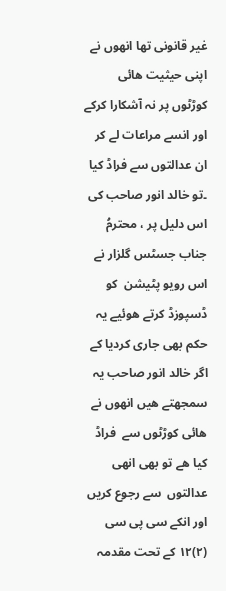غیر قانونی تھا انھوں نے اپنی حیثیت ھائی کوڑٹوں پر نہ آشکارا کرکے اور انسے مراعات لے کر ان عدالتوں سے فراڈ کیا ۔تو خالد انور صاحب کی  اس دلیل پر ، محترمُ جناب جسٹس گلزار نے اس رویو پٹیشن  کو ڈسپوزڈ کرتے ھوئیے یہ حکم بھی جاری کردیا کے اگر خالد انور صاحب یہ سمجھتے ھیں انھوں نے ھائی کوڑٹوں سے  فراڈ کیا ھے تو بھی انھی عدالتوں  سے رجوع کریں اور انکے سی پی سی (۲)۱۲ کے تحت مقدمہ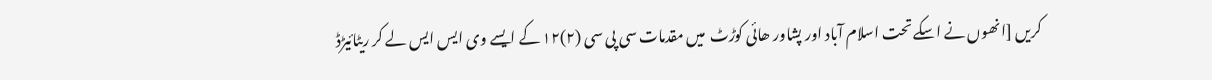کریں [انھوں نے اسکے تحت اسلام آباد اور پشاور ھائی کوڑٹ  میں مقدمات سی پی سی (۲)۱۲ کے ایسے وی ایس ایس لے کر ریٹائیڑڈ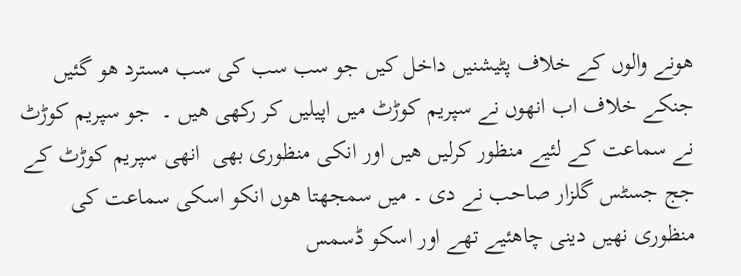ھونے والوں کے خلاف پٹیشنیں داخل کیں جو سب سب کی سب مسترد ھو گئیں جنکے خلاف اب انھوں نے سپریم کوڑٹ میں اپیلیں کر رکھی ھیں ۔  جو سپریم کوڑٹ نے سماعت کے لئیے منظور کرلیں ھیں اور انکی منظوری بھی  انھی سپریم کوڑٹ کے جج جسٹس گلزار صاحب نے دی ۔ میں سمجھتا ھوں انکو اسکی سماعت کی منظوری نھیں دینی چاھئیے تھے اور اسکو ڈسمس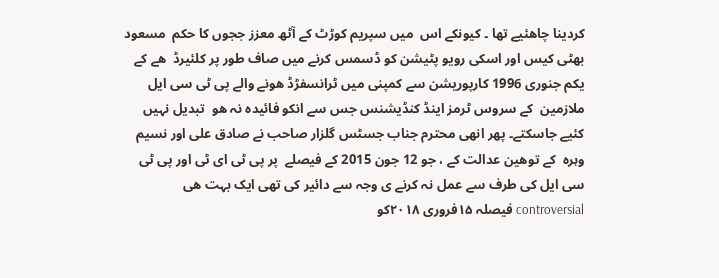کردینا چاھئیے تھا ۔ کیونکے اس  میں سپریم کوڑٹ کے آٹھ معزز ججوں کا حکم  مسعود بھٹی کیس اور اسکی رویو پٹیشن کو ڈسمس کرنے میں صاف طور پر کلئیرڈ  ھے کے یکم جنوری 1996 کارپوریشن سے کمپنی میں ٹرانسفڑڈ ھونے والے پی ٹی سی ایل ملازمین  کے سروس ٹرمز اینڈ کنڈیشنس جس سے انکو فائیدہ نہ ھو  تبدیل نہیں کئیے جاسکتے۔ پھر انھی محترم جناب جسٹس گلزار صاحب نے صادق علی اور نسیم وہرہ  کے توھین عدالت کے ، جو 12 جون 2015 کے فیصلے  پر پی ٹی ای ٹی اور پی ٹی سی ایل کی طرف سے عمل نہ کرنے ی وجہ سے دائیر کی تھی ایک بہت ھی controversial فیصلہ ۱۵فروری ۲۰۱۸کو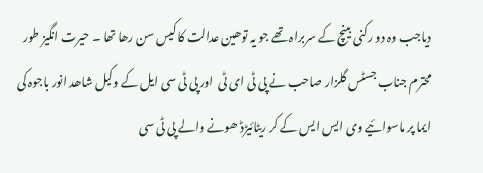دیاجب وہ دو رکنی بینچ کے سربراہ تھے جو یہ توھین عدالت کا کیس سن رھا تھا ۔ حیرت انگیز طور  محترم جناب جسٹس گلزار صاحب نے پی ٹی ای ٹی  اور پی ٹی سی ایل کے وکیل شاھد انور باجوہ کی ایما پر ماسوائیے وی ایس ایس کے کر ریٹائیڑڈ ھونے والے پی ٹی سی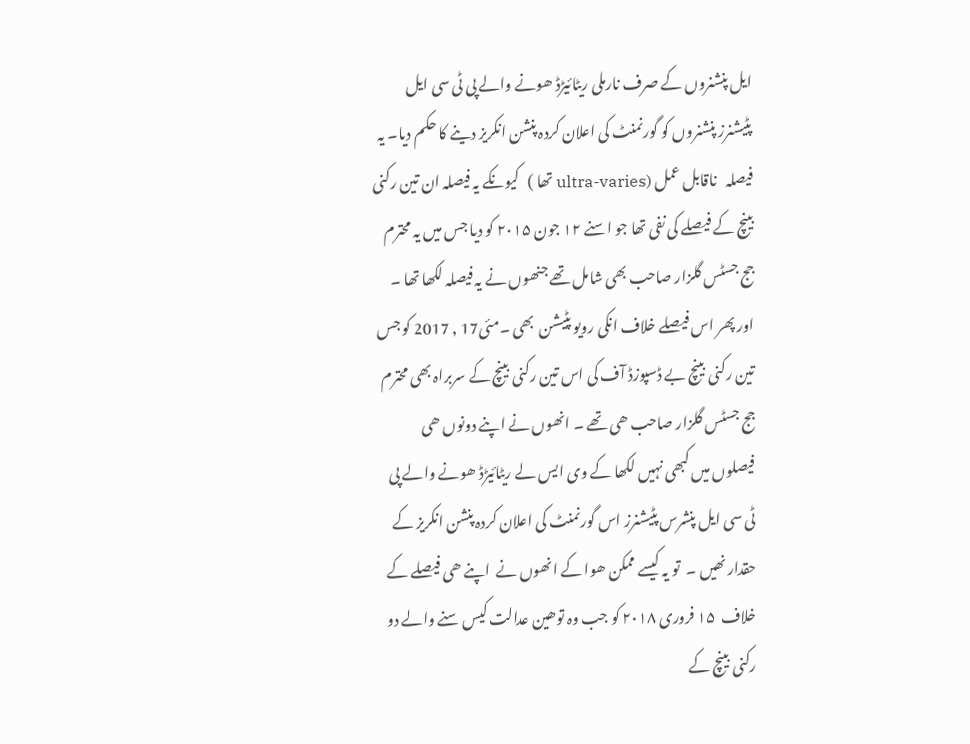ایل پنشنروں کے صرف نارملی ریٹائیڑڈ ھونے والے پی ٹی سی ایل پٹیشنرز پنشنروں کو گورنمنٹ کی اعلان کردہ پنشن انکریز دینے کا حکم دیا۔ یہ فیصلہ   ناقابل عمل (ultra-varies تھا )   کیونکے یہ فیصلہ ان تین رکنی بینچ کے فیصلے کی نفی تھا جو اسنے ۱۲ جون ۲۰۱۵ کو دیا جس میں یہ محترم جج جسٹس گلزار صاحب بھی شامل تھے جنھوں نے یہ فیصلہ لکھا تھا ۔ اور پھر اس فیصلے خلاف انکی رویو پٹیشن  بھی ۔مئی17 , 2017 کو جس تین رکنی بینچ بے ڈسپوزڈ آف کی اس تین رکنی بینچ کے سربراہ بھی محترم جج جسٹس گلزار صاحب ھی تھے ۔ انھوں نے اپنے دونوں ھی فیصلوں میں کبھی نہیں لکھا کے وی ایس لے ریٹائیڑڈ ھونے والے پی ٹی سی ایل پنشرس پٹیشنرز اس گورنمنٹ کی اعلان کردہ پنشن انکریز کے حقدار نھیں ۔  تو یہ کیسے ممکن ھوا کے انھوں نے  اپنے ھی فیصلے کے خلاف  ۱۵ فروری ۲۰۱۸ کو جب وہ توھین عدالت کیس سنے والے دو رکنی بینچ کے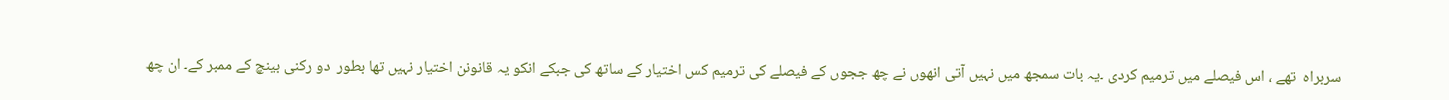سربراہ  تھے ، اس فیصلے میں ترمیم کردی ۔یہ بات سمجھ میں نہیں آتی انھوں نے چھ ججوں کے فیصلے کی ترمیم کس اختیار کے ساتھ کی جبکے انکو یہ قانونن اختیار نہیں تھا بطور  دو رکنی بینچ کے ممبر کے۔ ان چھ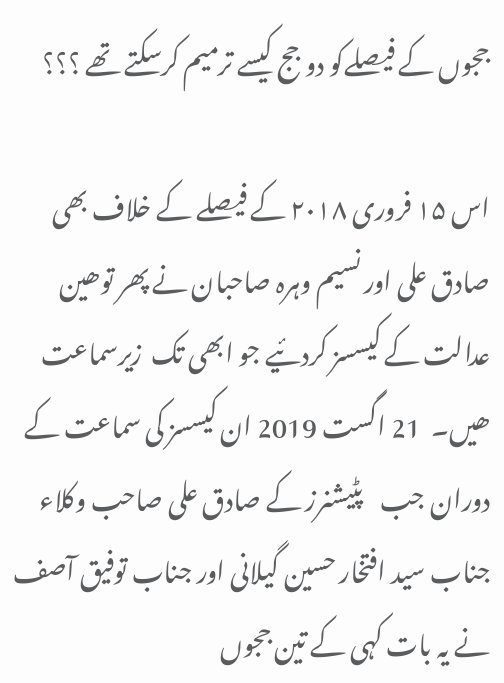ججوں کے فیصلےکو دو جج کیسے ترمیم کرسکتے تھے ؟؟؟

اس ۱۵ فروری ۲۰۱۸ کے فیصلے کے خلاف بھی صادق علی اور نسیم وہرہ صاحبان نے پھر توھین عدالت کے کیسسز کردئیے جو ابھی تک  زیرسماعت ھیں۔  21 اگست 2019 ان کیسسز کی سماعت کے دوران جب    پٹیشنرز کے صادق علی صاحب وکلاء جناب سید افتخار حسین گیلانی اور جناب توفیق آصف  نے یہ بات کہی کے تین ججوں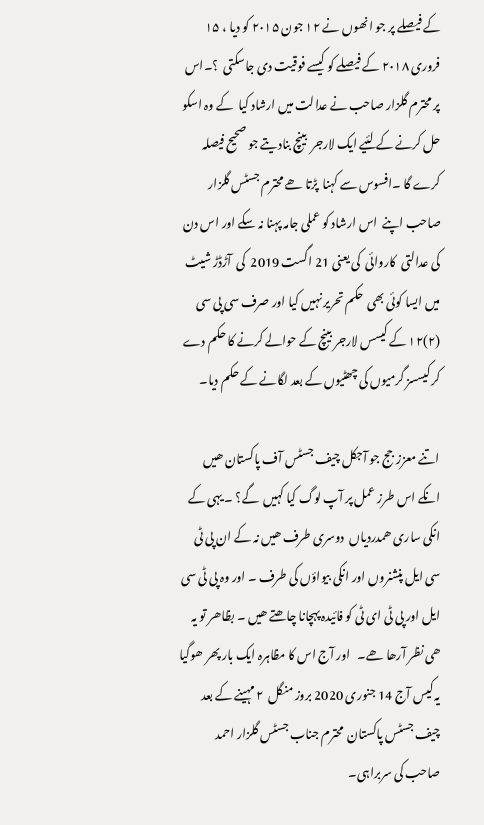کے فیصلے پر جو انھوں نے ۱۲ جون ۲۰۱۵ کو دیا ، ۱۵ فروری ۲۰۱۸ کے فیصلے کو کیسے فوقیت دی جاسکتی  ؟۔اس پر محترم گلزار صاحب نے عدالت میں ارشاد کیا  کے وہ اسکو حل کرنے کے لئیے ایک لارجر  بینچ بنادیتے جو صحیح فیصلہ کرے گا ۔افسوس سے کہنا  پڑتا ھے محترم جسٹس گلزار صاحب اپنے  اس ارشاد کو عملی جامہ پہنا نہ سکے اور اس دن کی عدالتی  کاروائی  کی یعنی 21 اگست 2019  کی  آڑڈڑ شیٹ میں ایسا کوئی بھی  حکم تحریر نہیں کیا اور صرف سی پی سی (۲)۱۲ کے کیسس لارجر بینچ کے حوالے کرنے کا حکم دے کر کیسسز گرمیوں کی چھٹیوں کے بعد لگانے کے حکم دیا۔

اتنے معزز جج جو آجکل چیف جسٹس آف پاکستان ھیں انکے اس طرز عمل پر آپ لوگ کیا کہیں  گے؟ ۔ یہی کے انکی ساری ھمدردیاں  دوسری طرف ھیں نہ کے ان پی ٹی سی ایل پنشنروں اور انکی بیواؤں کی طرف ۔ اور وہ پی ٹی سی ایل اور پی ٹی ای ٹی کو فائیدہ پہچانا چاھتے ھیں ۔ بظاھر تو یہ ھی نظر آرھا ھے۔   اور آج اس کا مظاہرہ ایک بار پھر ھوگیا یہ کیس آج 14 جنوری 2020 بروز منگل  ۲ مہینے کے بعد چیف جسٹس پاکستان  محترم جناب جسٹس گلزار احمد صاحب کی سربراہی۔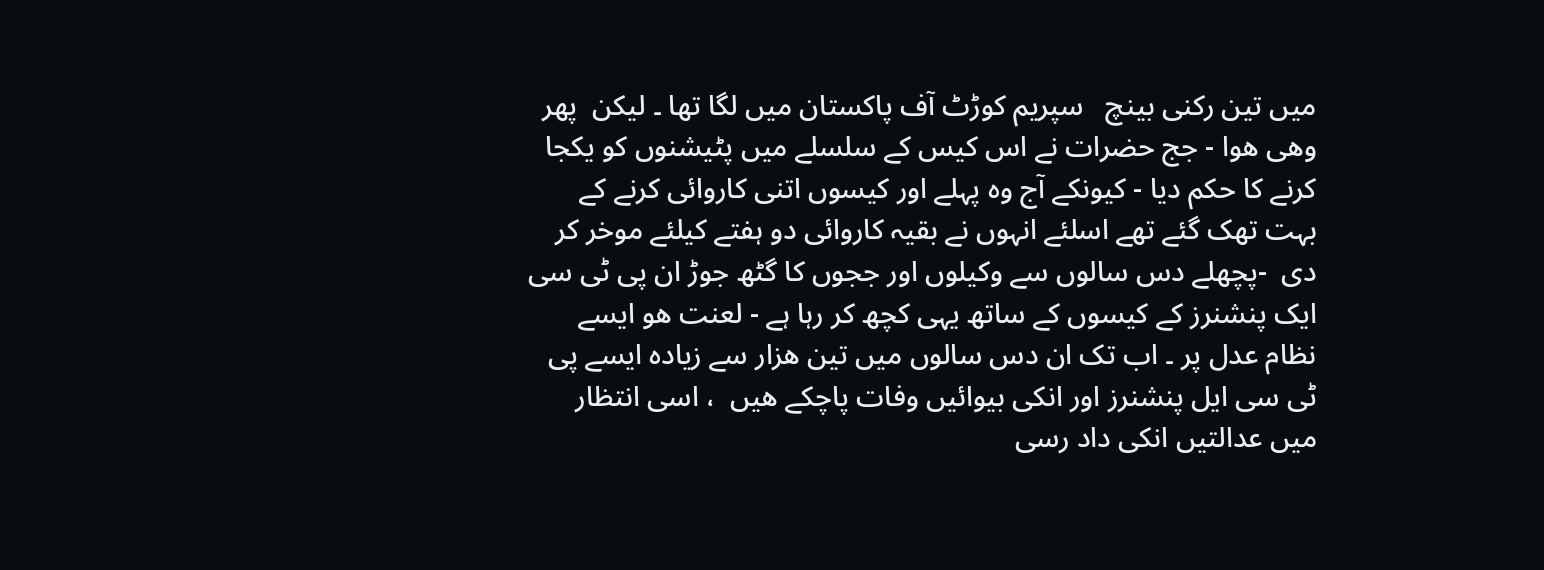میں تین رکنی بینچ   سپریم کوڑٹ آف پاکستان میں لگا تھا ۔ لیکن  پھر وھی ھوا - جج حضرات نے اس کیس کے سلسلے میں پٹیشنوں کو یکجا کرنے کا حکم دیا - کیونکے آج وہ پہلے اور کیسوں اتنی کاروائی کرنے کے بہت تھک گئے تھے اسلئے انہوں نے بقیہ کاروائی دو ہفتے کیلئے موخر کر دی  -پچھلے دس سالوں سے وکیلوں اور ججوں کا گٹھ جوڑ ان پی ٹی سی ایک پنشنرز کے کیسوں کے ساتھ یہی کچھ کر رہا ہے - لعنت ھو ایسے نظام عدل پر ۔ اب تک ان دس سالوں میں تین ھزار سے زیادہ ایسے پی ٹی سی ایل پنشنرز اور انکی بیوائیں وفات پاچکے ھیں  ، اسی انتظار میں عدالتیں انکی داد رسی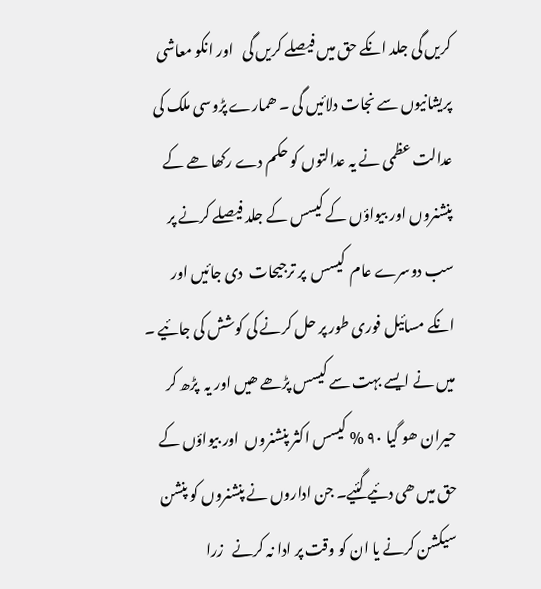کریں گی جلد انکے حق میں فیصلے کریں گی   اور انکو معاشی پریشانیوں سے نجات دلائیں گی ۔ ھمارے پڑوسی ملک کی عدالت عظمی نے یہ عدالتوں کو حکم دے رکھا ھے کے پنشنروں اور بیواؤں کے کیسس کے جلد فیصلے کرنے پر سب دوسرے عام  کیسس  پر ترجیحات  دی جائیں اور انکے مسائیل فوری طور پر حل کرنے کی کوشش کی جائیے ۔ میں نے ایسے بہت سے کیسس پڑھے ھیں اور یہ  پڑھ کر حیران ھو گیا ۹۰ % کیسس اکثر پنشنروں  اور بیواؤں کے حق میں ھی دئیے گئیے۔ جن اداروں نے پنشنروں کو پنشن سیکشن کرنے یا ان کو وقت پر ادا نہ کرنے   زرا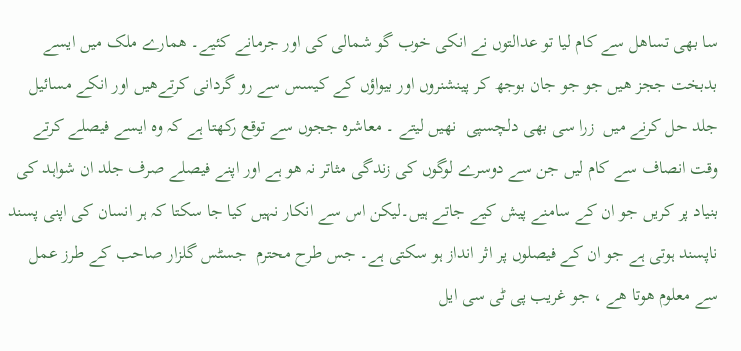سا بھی تساھل سے کام لیا تو عدالتوں نے انکی خوب گو شمالی کی اور جرمانے کئیے۔ ھمارے ملک میں ایسے بدبخت ججز ھیں جو جو جان بوجھ کر پینشنروں اور بیواؤں کے کیسس سے رو گردانی کرتےھیں اور انکے مسائیل جلد حل کرنے میں  زرا سی بھی دلچسپی  نھیں لیتے ۔ معاشرہ ججوں سے توقع رکھتا ہے کہ وہ ایسے فیصلے کرتے وقت انصاف سے کام لیں جن سے دوسرے لوگوں کی زندگی مثاتر نہ ھو ہے اور اپنے فیصلے صرف جلد ان شواہد کی بنیاد پر کریں جو ان کے سامنے پیش کیے جاتے ہیں۔لیکن اس سے انکار نہیں کیا جا سکتا کہ ہر انسان کی اپنی پسند ناپسند ہوتی ہے جو ان کے فیصلوں پر اثر انداز ہو سکتی ہے۔ جس طرح محترم  جسٹس گلزار صاحب کے طرز عمل سے معلوم ھوتا ھے ، جو غریب پی ٹی سی ایل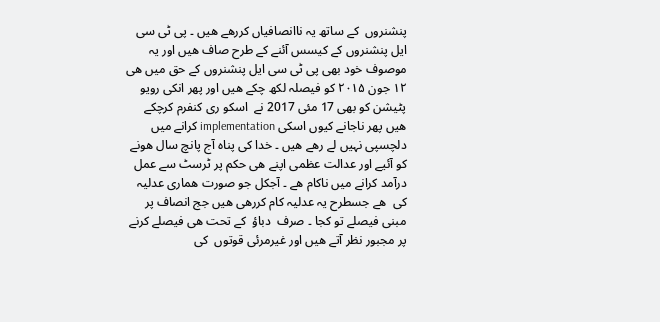پنشنروں  کے ساتھ یہ ناانصافیاں کررھے ھیں ۔ پی ٹی سی ایل پنشنروں کے کیسس آئنے کے طرح صاف ھیں اور یہ موصوف خود بھی پی ٹی سی ایل پنشنروں کے حق میں ھی ۱۲ جون ۲۰۱۵ کو فیصلہ لکھ چکے ھیں اور پھر انکی رویو پٹیشن کو بھی 17 مئی 2017 نے  اسکو ری کنفرم کرچکے ھیں پھر ناجانے کیوں اسکی implementation کرانے میں دلچسپی نہیں لے رھے ھیں ۔ خدا کی پناہ آج پانچ سال ھونے کو آئیے اور عدالت عظمی اپنے ھی حکم پر ٹرسٹ سے عمل درآمد کرانے میں ناکام ھے ۔ آجکل جو صورت ھماری عدلیہ کی  ھے جسطرح یہ عدلیہ کام کررھی ھیں جج انصاف پر مبنی فیصلے تو کجا ۔ صرف  دباؤ  کے تحت ھی فیصلے کرنے پر مجبور نظر آتے ھیں اور غیرمرئی قوتوں  کی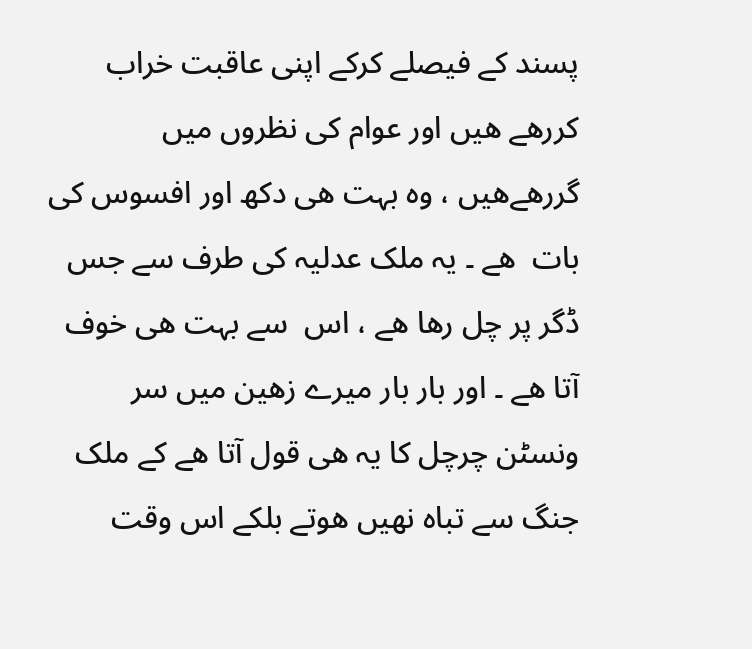پسند کے فیصلے کرکے اپنی عاقبت خراب کررھے ھیں اور عوام کی نظروں میں گررھےھیں ، وہ بہت ھی دکھ اور افسوس کی بات  ھے ۔ یہ ملک عدلیہ کی طرف سے جس ڈگر پر چل رھا ھے ، اس  سے بہت ھی خوف آتا ھے ۔ اور بار بار میرے زھین میں سر ونسٹن چرچل کا یہ ھی قول آتا ھے کے ملک جنگ سے تباہ نھیں ھوتے بلکے اس وقت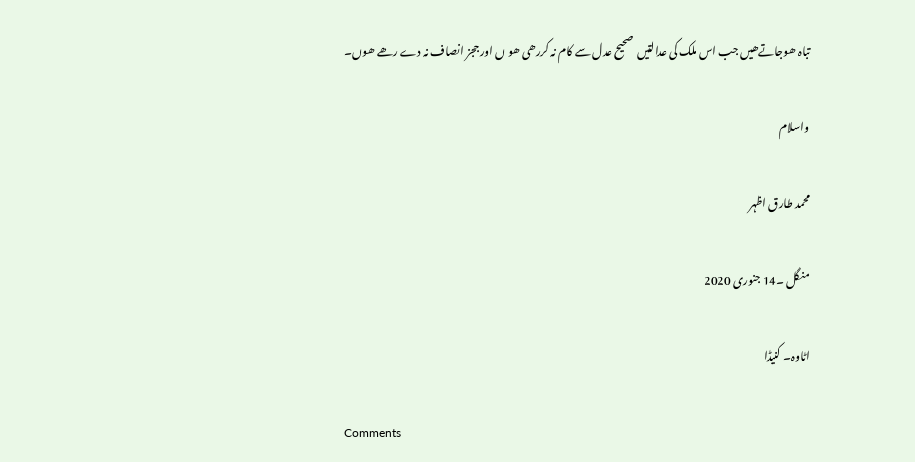تباہ ھوجاتےھیں جب اس ملک کی عدالتیں  صحیح عدل سے کام نہ کررھی ھو ں اور ججز انصاف نہ دے رھے ھوں۔

واسلام

محمد طارق اظہر

منگل ۔14 جنوری 2020

اٹاوہ۔ کنیڈا

Comments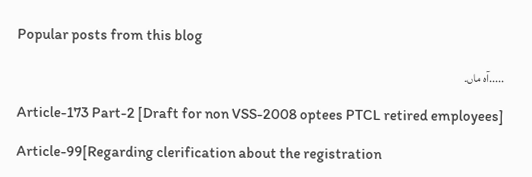Popular posts from this blog

.....آہ ماں۔

Article-173 Part-2 [Draft for non VSS-2008 optees PTCL retired employees]

Article-99[Regarding clerification about the registration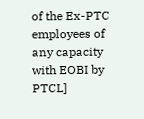of the Ex-PTC employees of any capacity with EOBI by PTCL]